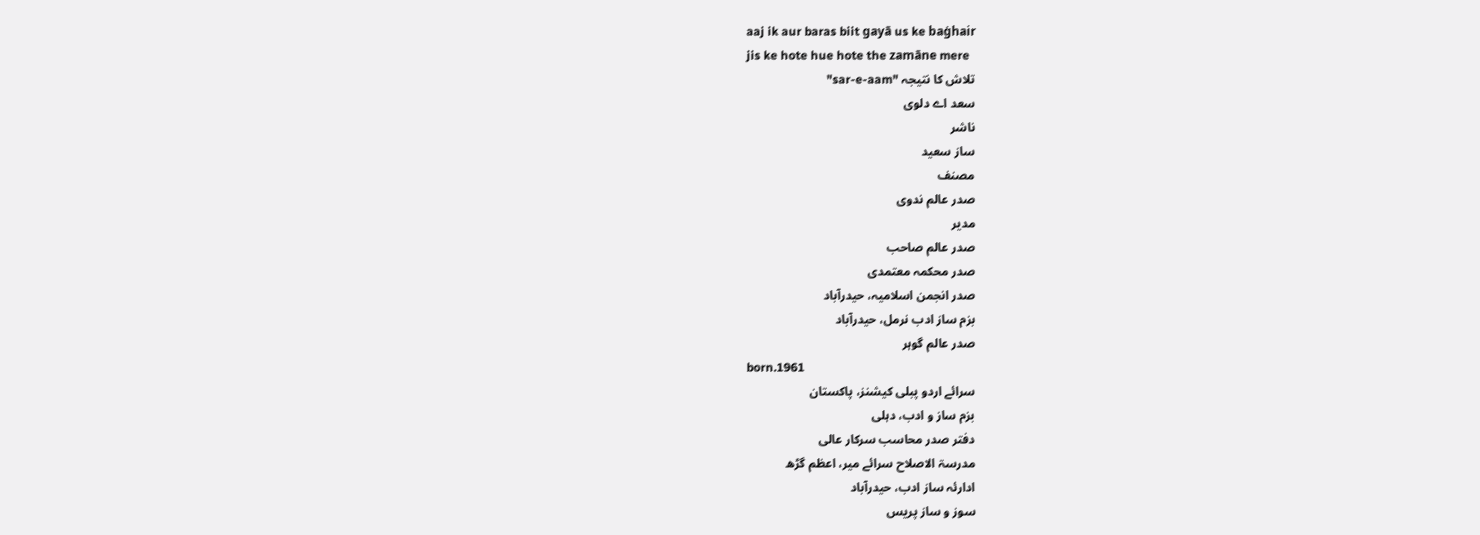aaj ik aur baras biit gayā us ke baġhair
jis ke hote hue hote the zamāne mere
تلاش کا نتیجہ "sar-e-aam"
سعد اے دلوی
ناشر
ساز سعید
مصنف
صدر عالم ندوی
مدیر
صدر عالم صاحب
صدر محکمہ معتمدی
صدر انجمن اسلامیہ، حیدرآباد
بزم ساز ادب نرمل، حیدرآباد
صدر عالم گوہر
born.1961
سرائے اردو پبلی کیشنز، پاکستان
بزم ساز و ادب، دہلی
دفتر صدر محاسب سرکار عالی
مدرسۃ الاصلاح سرائے میر، اعظم گڑھ
ادارئہ ساز ادب، حیدرآباد
سوز و ساز پریس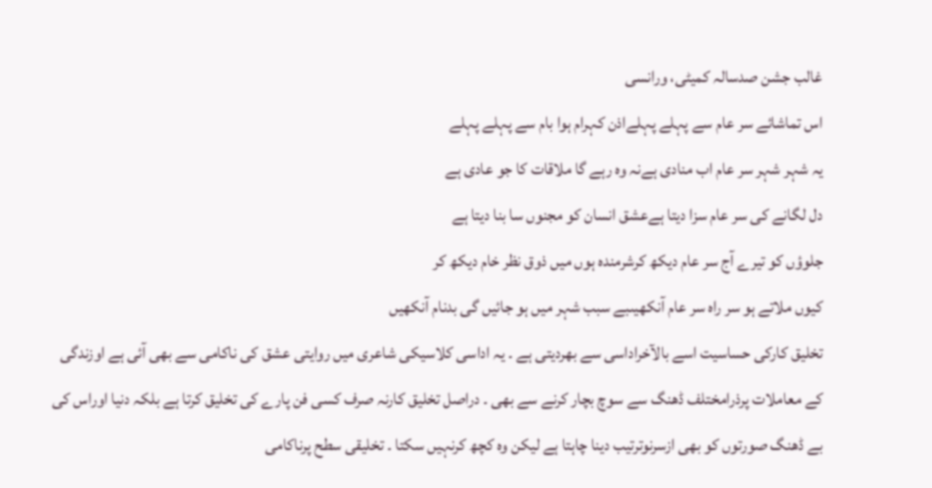غالب جشن صدسالہ کمیٹی، ورانسی
اس تماشائے سر عام سے پہلے پہلےاذن کہرام ہوا بام سے پہلے پہلے
یہ شہر شہر سر عام اب منادی ہےنہ وہ رہے گا ملاقات کا جو عادی ہے
دل لگانے کی سر عام سزا دیتا ہےعشق انسان کو مجنوں سا بنا دیتا ہے
جلوؤں کو تیرے آج سر عام دیکھ کرشرمندہ ہوں میں ذوق نظر خام دیکھ کر
کیوں ملاتے ہو سر راہ سر عام آنکھیںبے سبب شہر میں ہو جائیں گی بدنام آنکھیں
تخلیق کارکی حساسیت اسے بالآخراداسی سے بھردیتی ہے ۔ یہ اداسی کلاسیکی شاعری میں روایتی عشق کی ناکامی سے بھی آئی ہے اوزندگی کے معاملات پرذرامختلف ڈھنگ سے سوچ بچار کرنے سے بھی ۔ دراصل تخلیق کارنہ صرف کسی فن پارے کی تخلیق کرتا ہے بلکہ دنیا اوراس کی بے ڈھنگ صورتوں کو بھی ازسرنوترتیب دینا چاہتا ہے لیکن وہ کچھ کرنہیں سکتا ۔ تخلیقی سطح پرناکامی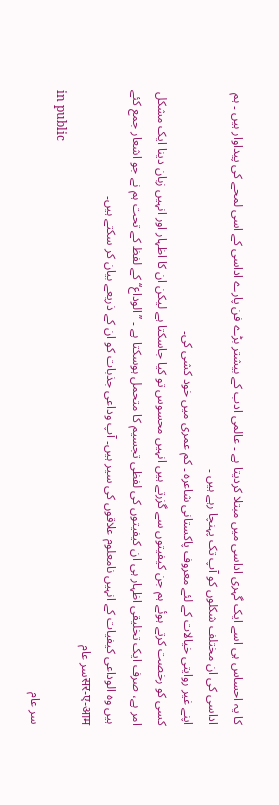کا یہ احساس ہی اسے ایک گہری اداسی میں مبتلا کردیتا ہے ۔ عالمی ادب کے بیشتر بڑے فن پارے اداسی کے اسی لمحے کی پیداوار ہیں ۔ ہم اداسی کی ان مختلف شکلوں کو آپ تک پہنچا رہے ہیں ۔
اپنے غیر روایتی خیالات کے لئے معروف پاکستانی شاعرہ ۔ کم عمری میں خود کشی کی۔
کسی کو رخصت کرتے ہوئے ہم جن کیفیتوں سے گزرتے ہیں انہیں محسوس تو کیا جاسکتا ہے لیکن ان کا اظہار اور انہیں زبان دینا ایک مشکل امر ہے، صرف ایک تخلیقی اظہار ہی ان کیفیتوں کی لفظی تجسیم کا متحمل ہوسکتا ہے ۔ ’’الوداع‘‘ کے لفظ کے تحت ہم نے جو اشعار جمع کئے ہیں وہ الوداعی کیفیات کے انہیں نامعلوم علاقوں کی سیر ہیں۔ آپ وداعی جذبات کو ان کے ذریعے بیان کر سکتے ہیں۔
सर-ए-आमسر عام
in public
سر عام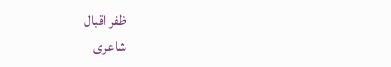ظفر اقبال
شاعری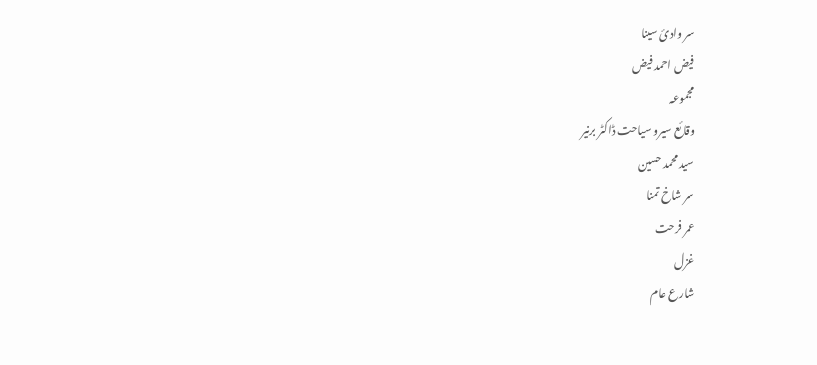سر وادیٔ سینا
فیض احمد فیض
مجموعہ
وقائع سیرو سیاحت ڈاکٹر برنیر
سید محمد حسین
سر شاخ تمنا
عمر فرحت
غزل
شارع عام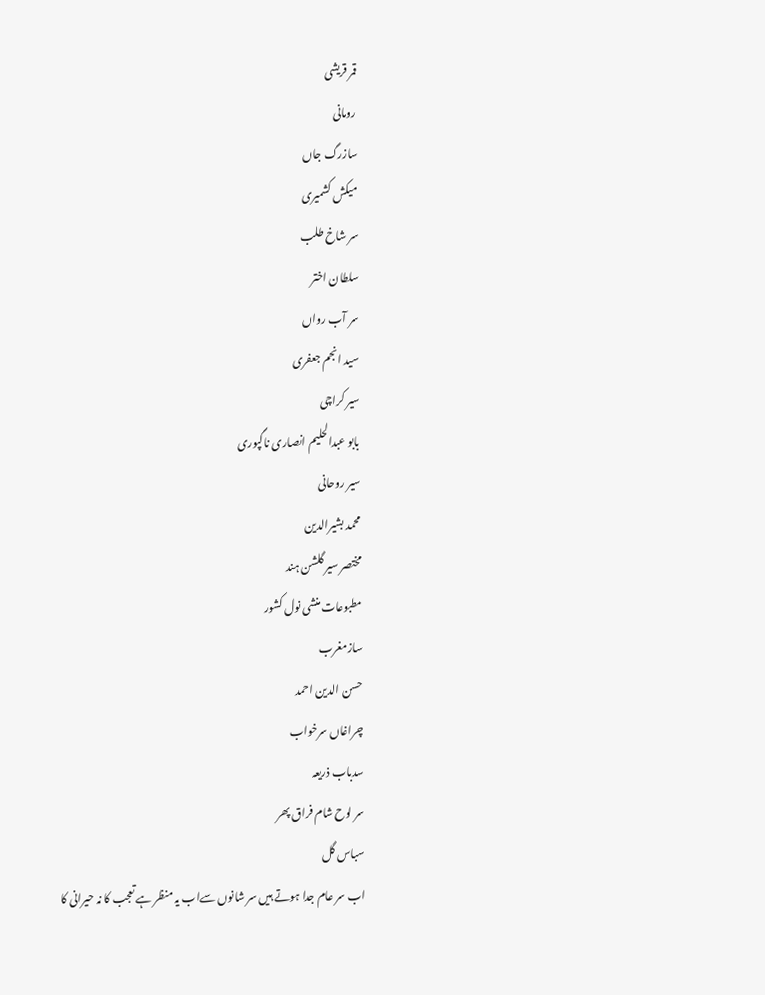قمر قریشی
رومانی
سازرگ جاں
میکش کشمیری
سر شاخ طلب
سلطان اختر
سر آب رواں
سید انجم جعفری
سیر کراچی
بابو عبدالحلیم انصاری ناگپوری
سیر روحانی
محمد بشیرالدین
مختصر سیر گلشن ہند
مطبوعات منشی نول کشور
سازمغرب
حسن الدین احمد
چراغاں سرخواب
سدباب ذریعہ
سر لوح شام فراق پھر
سباس گل
اب سر عام جدا ہوتے ہیں سر شانوں سےاب یہ منظر ہے تعجب کا نہ حیرانی کا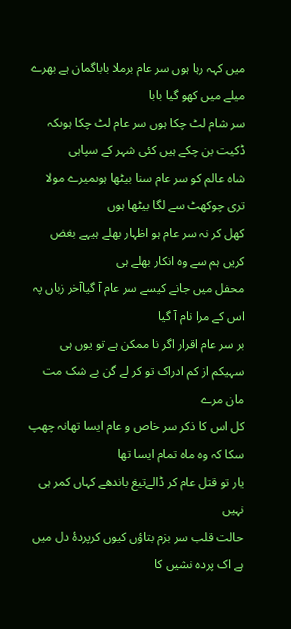میں کہہ رہا ہوں سر عام برملا باباگمان ہے بھرے میلے میں کھو گیا بابا
سر شام لٹ چکا ہوں سر عام لٹ چکا ہوںکہ ڈکیت بن چکے ہیں کئی شہر کے سپاہی
شاہ عالم کو سر عام سنا بیٹھا ہوںمیرے مولا تری چوکھٹ سے لگا بیٹھا ہوں
کھل کر نہ سر عام ہو اظہار بھلے ہیہے بغض کریں ہم سے وہ انکار بھلے ہی
محفل میں جانے کیسے سر عام آ گیاآخر زباں پہ اس کے مرا نام آ گیا
بر سر عام اقرار اگر نا ممکن ہے تو یوں ہی سہیکم از کم ادراک تو کر لے گن بے شک مت مان مرے
کل اس کا ذکر سر خاص و عام ایسا تھانہ چھپ سکا کہ وہ ماہ تمام ایسا تھا
یار تو قتل عام کر ڈالےتیغ باندھے کہاں کمر ہی نہیں
حالت قلب سر بزم بتاؤں کیوں کرپردۂ دل میں ہے اک پردہ نشیں کا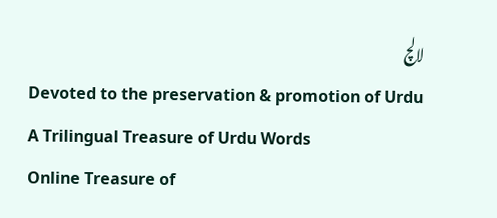لالچ
Devoted to the preservation & promotion of Urdu
A Trilingual Treasure of Urdu Words
Online Treasure of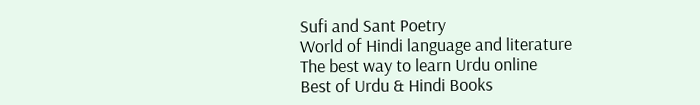Sufi and Sant Poetry
World of Hindi language and literature
The best way to learn Urdu online
Best of Urdu & Hindi Books